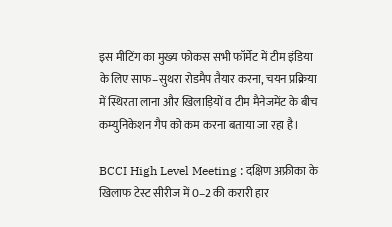इस मीटिंग का मुख्य फोकस सभी फॉर्मेट में टीम इंडिया के लिए साफ–सुथरा रोडमैप तैयार करना, चयन प्रक्रिया में स्थिरता लाना और खिलाड़ियों व टीम मैनेजमेंट के बीच कम्युनिकेशन गैप को कम करना बताया जा रहा है।

BCCI High Level Meeting : दक्षिण अफ्रीका के खिलाफ टेस्ट सीरीज में 0–2 की करारी हार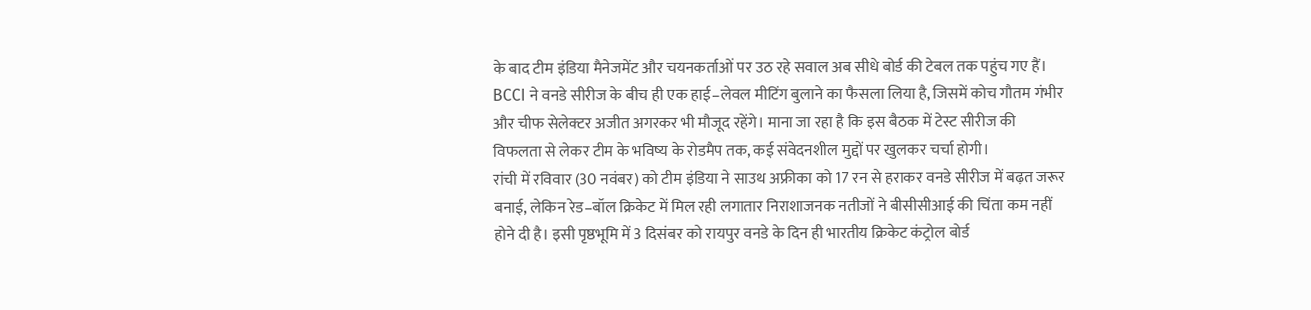के बाद टीम इंडिया मैनेजमेंट और चयनकर्ताओं पर उठ रहे सवाल अब सीधे बोर्ड की टेबल तक पहुंच गए हैं। BCCI ने वनडे सीरीज के बीच ही एक हाई–लेवल मीटिंग बुलाने का फैसला लिया है, जिसमें कोच गौतम गंभीर और चीफ सेलेक्टर अजीत अगरकर भी मौजूद रहेंगे। माना जा रहा है कि इस बैठक में टेस्ट सीरीज की विफलता से लेकर टीम के भविष्य के रोडमैप तक, कई संवेदनशील मुद्दों पर खुलकर चर्चा होगी।
रांची में रविवार (30 नवंबर) को टीम इंडिया ने साउथ अफ्रीका को 17 रन से हराकर वनडे सीरीज में बढ़त जरूर बनाई, लेकिन रेड–बॉल क्रिकेट में मिल रही लगातार निराशाजनक नतीजों ने बीसीसीआई की चिंता कम नहीं होने दी है। इसी पृष्ठभूमि में 3 दिसंबर को रायपुर वनडे के दिन ही भारतीय क्रिकेट कंट्रोल बोर्ड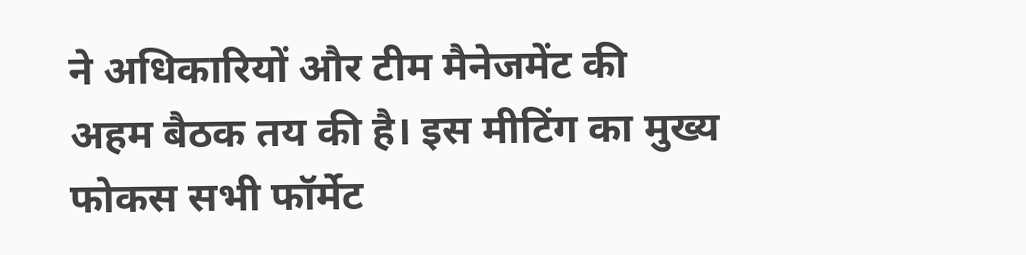ने अधिकारियों और टीम मैनेजमेंट की अहम बैठक तय की है। इस मीटिंग का मुख्य फोकस सभी फॉर्मेट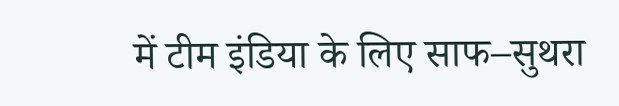में टीम इंडिया के लिए साफ–सुथरा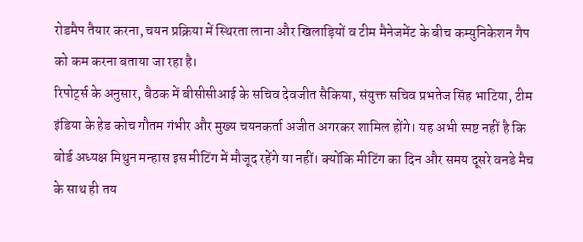रोडमैप तैयार करना, चयन प्रक्रिया में स्थिरता लाना और खिलाड़ियों व टीम मैनेजमेंट के बीच कम्युनिकेशन गैप को कम करना बताया जा रहा है।
रिपोर्ट्स के अनुसार, बैठक में बीसीसीआई के सचिव देवजीत सैकिया, संयुक्त सचिव प्रभतेज सिंह भाटिया, टीम इंडिया के हेड कोच गौतम गंभीर और मुख्य चयनकर्ता अजीत अगरकर शामिल होंगे। यह अभी स्पष्ट नहीं है कि बोर्ड अध्यक्ष मिथुन मन्हास इस मीटिंग में मौजूद रहेंगे या नहीं। क्योंकि मीटिंग का दिन और समय दूसरे वनडे मैच के साथ ही तय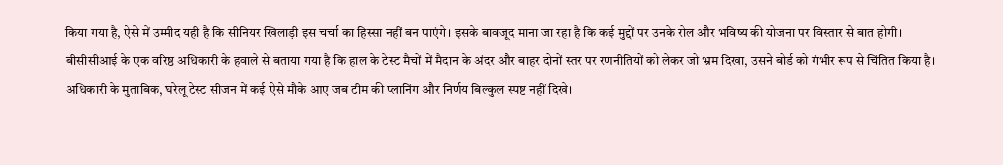किया गया है, ऐसे में उम्मीद यही है कि सीनियर खिलाड़ी इस चर्चा का हिस्सा नहीं बन पाएंगे। इसके बावजूद माना जा रहा है कि कई मुद्दों पर उनके रोल और भविष्य की योजना पर विस्तार से बात होगी।
बीसीसीआई के एक वरिष्ठ अधिकारी के हवाले से बताया गया है कि हाल के टेस्ट मैचों में मैदान के अंदर और बाहर दोनों स्तर पर रणनीतियों को लेकर जो भ्रम दिखा, उसने बोर्ड को गंभीर रूप से चिंतित किया है। अधिकारी के मुताबिक, घरेलू टेस्ट सीजन में कई ऐसे मौके आए जब टीम की प्लानिंग और निर्णय बिल्कुल स्पष्ट नहीं दिखे।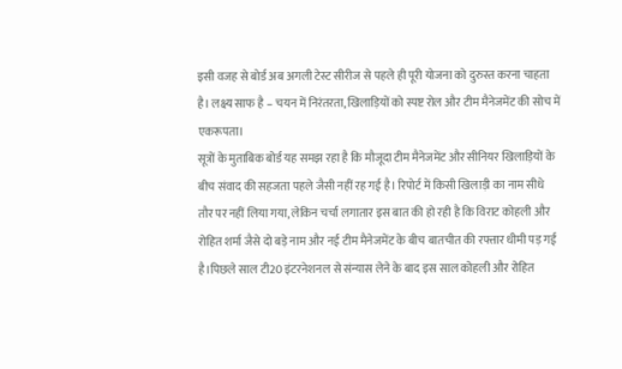इसी वजह से बोर्ड अब अगली टेस्ट सीरीज से पहले ही पूरी योजना को दुरुस्त करना चाहता है। लक्ष्य साफ है – चयन में निरंतरता, खिलाड़ियों को स्पष्ट रोल और टीम मैनेजमेंट की सोच में एकरूपता।
सूत्रों के मुताबिक बोर्ड यह समझ रहा है कि मौजूदा टीम मैनेजमेंट और सीनियर खिलाड़ियों के बीच संवाद की सहजता पहले जैसी नहीं रह गई है। रिपोर्ट में किसी खिलाड़ी का नाम सीधे तौर पर नहीं लिया गया, लेकिन चर्चा लगातार इस बात की हो रही है कि विराट कोहली और रोहित शर्मा जैसे दो बड़े नाम और नई टीम मैनेजमेंट के बीच बातचीत की रफ्तार धीमी पड़ गई है।पिछले साल टी20 इंटरनेशनल से संन्यास लेने के बाद इस साल कोहली और रोहित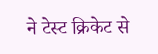ने टेस्ट क्रिकेट से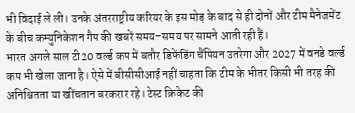भी विदाई ले ली। उनके अंतरराष्ट्रीय करियर के इस मोड़ के बाद से ही दोनों और टीम मैनेजमेंट के बीच कम्युनिकेशन गैप की खबरें समय–समय पर सामने आती रही हैं।
भारत अगले साल टी20 वर्ल्ड कप में बतौर डिफेंडिंग चैंपियन उतरेगा और 2027 में वनडे वर्ल्ड कप भी खेला जाना है। ऐसे में बीसीसीआई नहीं चाहता कि टीम के भीतर किसी भी तरह की अनिश्चितता या खींचतान बरकरार रहे। टेस्ट क्रिकेट की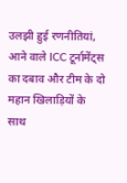उलझी हुई रणनीतियां, आने वाले ICC टूर्नामेंट्स का दबाव और टीम के दो महान खिलाड़ियों के साथ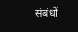संबंधों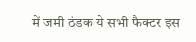में जमी ठंडक ये सभी फैक्टर इस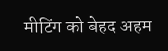मीटिंग को बेहद अहम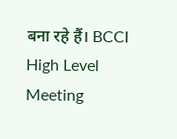बना रहे हैं। BCCI High Level Meeting